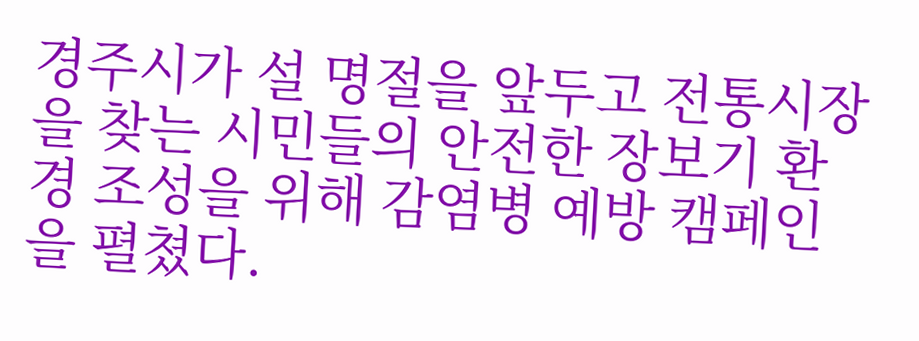경주시가 설 명절을 앞두고 전통시장을 찾는 시민들의 안전한 장보기 환경 조성을 위해 감염병 예방 캠페인을 펼쳤다.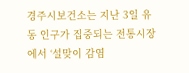경주시보건소는 지난 3일 유동 인구가 집중되는 전통시장에서 ‘설맞이 감염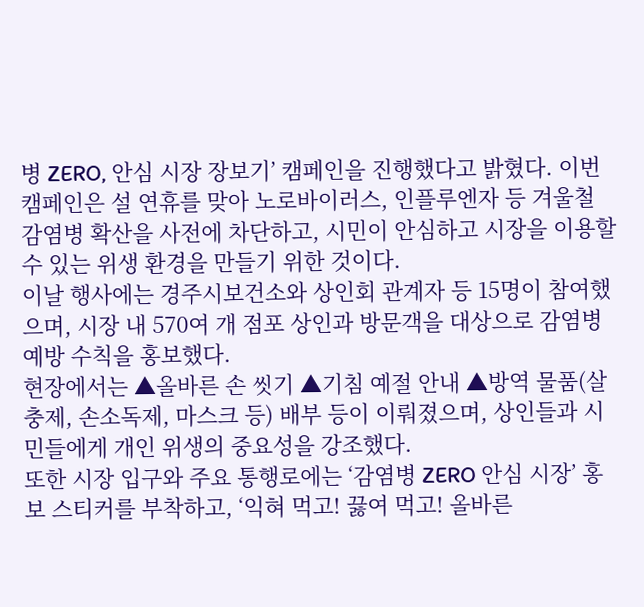병 ZERO, 안심 시장 장보기’ 캠페인을 진행했다고 밝혔다. 이번 캠페인은 설 연휴를 맞아 노로바이러스, 인플루엔자 등 겨울철 감염병 확산을 사전에 차단하고, 시민이 안심하고 시장을 이용할 수 있는 위생 환경을 만들기 위한 것이다.
이날 행사에는 경주시보건소와 상인회 관계자 등 15명이 참여했으며, 시장 내 570여 개 점포 상인과 방문객을 대상으로 감염병 예방 수칙을 홍보했다.
현장에서는 ▲올바른 손 씻기 ▲기침 예절 안내 ▲방역 물품(살충제, 손소독제, 마스크 등) 배부 등이 이뤄졌으며, 상인들과 시민들에게 개인 위생의 중요성을 강조했다.
또한 시장 입구와 주요 통행로에는 ‘감염병 ZERO 안심 시장’ 홍보 스티커를 부착하고, ‘익혀 먹고! 끓여 먹고! 올바른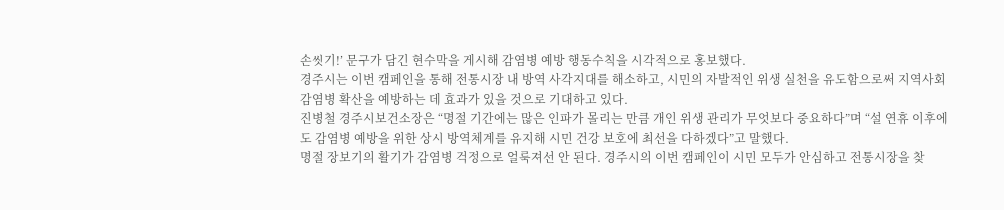손씻기!’ 문구가 담긴 현수막을 게시해 감염병 예방 행동수칙을 시각적으로 홍보했다.
경주시는 이번 캠페인을 통해 전통시장 내 방역 사각지대를 해소하고, 시민의 자발적인 위생 실천을 유도함으로써 지역사회 감염병 확산을 예방하는 데 효과가 있을 것으로 기대하고 있다.
진병철 경주시보건소장은 “명절 기간에는 많은 인파가 몰리는 만큼 개인 위생 관리가 무엇보다 중요하다”며 “설 연휴 이후에도 감염병 예방을 위한 상시 방역체계를 유지해 시민 건강 보호에 최선을 다하겠다”고 말했다.
명절 장보기의 활기가 감염병 걱정으로 얼룩져선 안 된다. 경주시의 이번 캠페인이 시민 모두가 안심하고 전통시장을 찾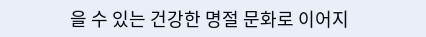을 수 있는 건강한 명절 문화로 이어지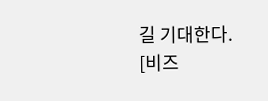길 기대한다.
[비즈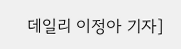데일리 이정아 기자]